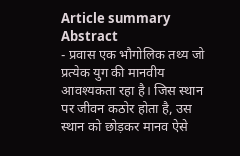Article summary
Abstract
- प्रवास एक भौगोलिक तथ्य जो प्रत्येक युग की मानवीय आवश्यकता रहा है। जिस स्थान पर जीवन कठोर होता है, उस स्थान को छोड़कर मानव ऐसे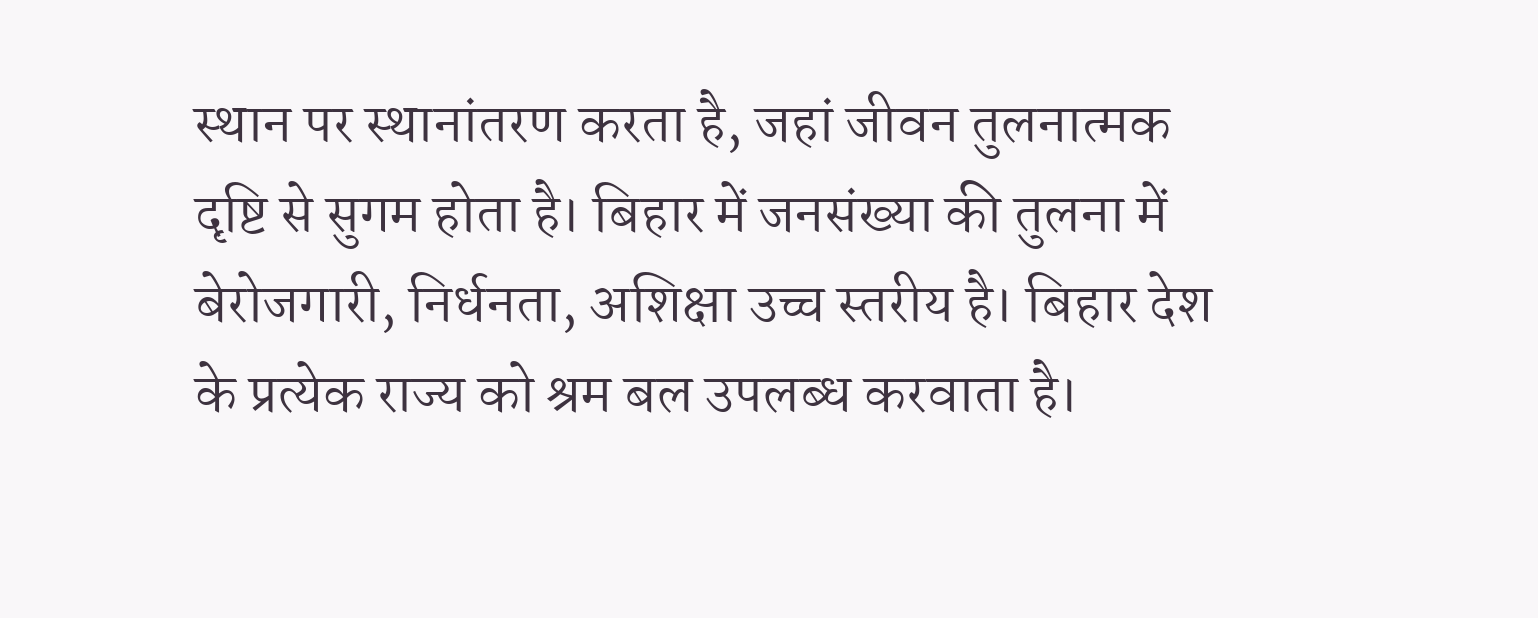स्थान पर स्थानांतरण करता है, जहां जीवन तुलनात्मक दृष्टि से सुगम होता है। बिहार में जनसंख्या की तुलना में बेरोजगारी, निर्धनता, अशिक्षा उच्च स्तरीय है। बिहार देश के प्रत्येक राज्य को श्रम बल उपलब्ध करवाता है।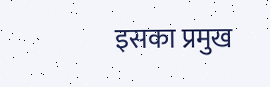इसका प्रमुख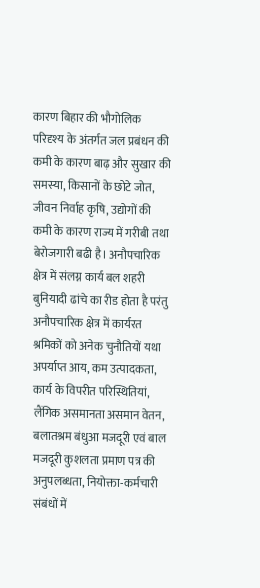कारण बिहार की भौगोलिक परिदृश्य के अंतर्गत जल प्रबंधन की कमी के कारण बाढ़ और सुखार की समस्या, किसानों के छोटे जोत, जीवन निर्वाह कृषि, उद्योगों की कमी के कारण राज्य में गरीबी तथा बेरोजगारी बढी है। अनौपचारिक क्षेत्र में संलग्न कार्य बल शहरी बुनियादी ढांचे का रीड होता है परंतु अनौपचारिक क्षेत्र में कार्यरत श्रमिकों को अनेक चुनौतियों यथा अपर्याप्त आय, कम उत्पादकता, कार्य के विपरीत परिस्थितियां, लैंगिक असमानता असमान वेतन, बलातश्रम बंधुआ मजदूरी एवं बाल मजदूरी कुशलता प्रमाण पत्र की अनुपलब्धता, नियोक्ता-कर्मचारी संबंधों में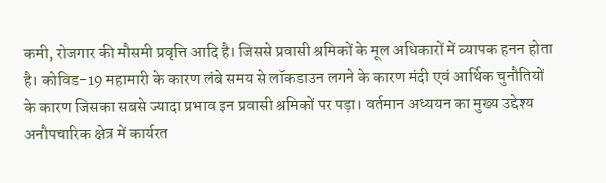कमी, रोजगार की मौसमी प्रवृत्ति आदि है। जिससे प्रवासी श्रमिकों के मूल अधिकारों में व्यापक हनन होता है। कोविड-19 महामारी के कारण लंबे समय से लॉकडाउन लगने के कारण मंदी एवं आर्थिक चुनौतियों के कारण जिसका सबसे ज्यादा प्रभाव इन प्रवासी श्रमिकों पर पड़ा। वर्तमान अध्ययन का मुख्य उद्देश्य अनौपचारिक क्षेत्र में कार्यरत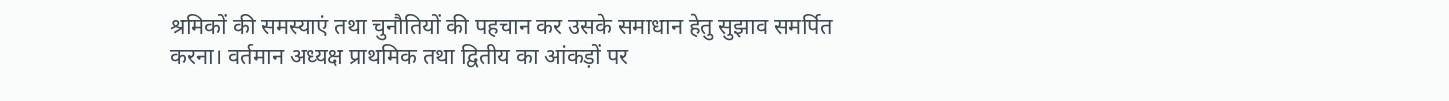श्रमिकों की समस्याएं तथा चुनौतियों की पहचान कर उसके समाधान हेतु सुझाव समर्पित करना। वर्तमान अध्यक्ष प्राथमिक तथा द्वितीय का आंकड़ों पर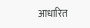आधारित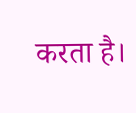करता है।